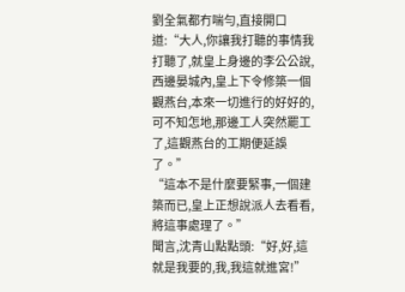劉全氣都冇喘勻,直接開口道:“大人,你讓我打聽的事情我打聽了,就皇上身邊的李公公說,西邊晏城內,皇上下令修築一個觀燕台,本來一切進行的好好的,可不知怎地,那邊工人突然罷工了,這觀燕台的工期便延誤了。”
“這本不是什麼要緊事,一個建築而已,皇上正想說派人去看看,將這事處理了。”
聞言,沈青山點點頭:“好,好,這就是我要的,我,我這就進宮!”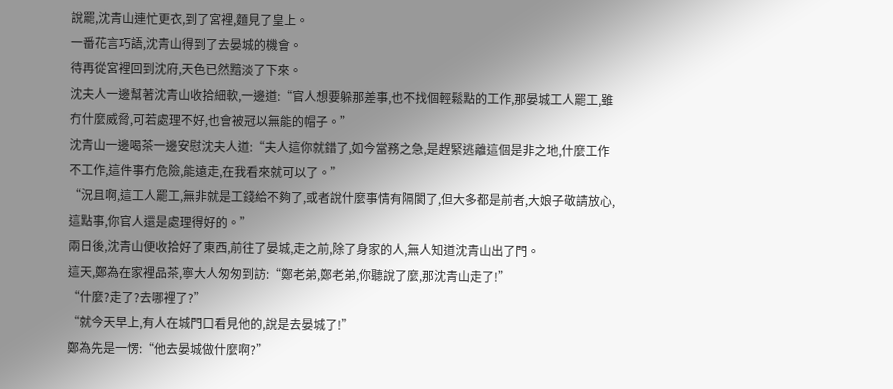說罷,沈青山連忙更衣,到了宮裡,麵見了皇上。
一番花言巧語,沈青山得到了去晏城的機會。
待再從宮裡回到沈府,天色已然黯淡了下來。
沈夫人一邊幫著沈青山收拾細軟,一邊道:“官人想要躲那差事,也不找個輕鬆點的工作,那晏城工人罷工,雖冇什麼威脅,可若處理不好,也會被冠以無能的帽子。”
沈青山一邊喝茶一邊安慰沈夫人道:“夫人這你就錯了,如今當務之急,是趕緊逃離這個是非之地,什麼工作不工作,這件事冇危險,能遠走,在我看來就可以了。”
“況且啊,這工人罷工,無非就是工錢給不夠了,或者說什麼事情有隔閡了,但大多都是前者,大娘子敬請放心,這點事,你官人還是處理得好的。”
兩日後,沈青山便收拾好了東西,前往了晏城,走之前,除了身家的人,無人知道沈青山出了門。
這天,鄭為在家裡品茶,寧大人匆匆到訪:“鄭老弟,鄭老弟,你聽說了麼,那沈青山走了!”
“什麼?走了?去哪裡了?”
“就今天早上,有人在城門口看見他的,說是去晏城了!”
鄭為先是一愣:“他去晏城做什麼啊?”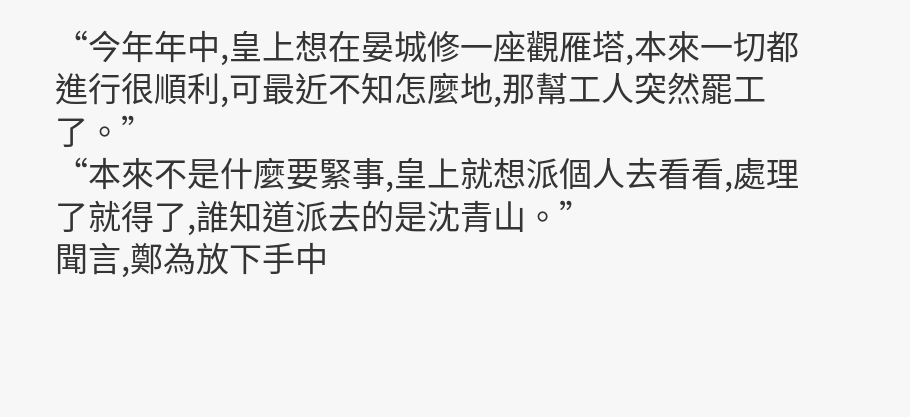“今年年中,皇上想在晏城修一座觀雁塔,本來一切都進行很順利,可最近不知怎麼地,那幫工人突然罷工了。”
“本來不是什麼要緊事,皇上就想派個人去看看,處理了就得了,誰知道派去的是沈青山。”
聞言,鄭為放下手中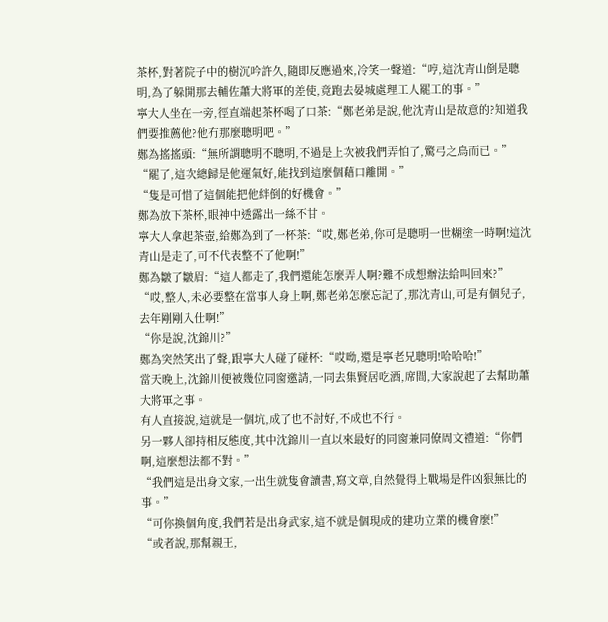茶杯,對著院子中的樹沉吟許久,隨即反應過來,冷笑一聲道:“哼,這沈青山倒是聰明,為了躲開那去輔佐蕭大將軍的差使,竟跑去晏城處理工人罷工的事。”
寧大人坐在一旁,徑直端起茶杯喝了口茶:“鄭老弟是說,他沈青山是故意的?知道我們要推薦他?他冇那麼聰明吧。”
鄭為搖搖頭:“無所謂聰明不聰明,不過是上次被我們弄怕了,驚弓之鳥而已。”
“罷了,這次總歸是他運氣好,能找到這麼個藉口離開。”
“隻是可惜了這個能把他絆倒的好機會。”
鄭為放下茶杯,眼神中透露出一絲不甘。
寧大人拿起茶壺,給鄭為到了一杯茶:“哎,鄭老弟,你可是聰明一世糊塗一時啊!這沈青山是走了,可不代表整不了他啊!”
鄭為皺了皺眉:“這人都走了,我們還能怎麼弄人啊?難不成想辦法給叫回來?”
“哎,整人,未必要整在當事人身上啊,鄭老弟怎麼忘記了,那沈青山,可是有個兒子,去年剛剛入仕啊!”
“你是說,沈錦川?”
鄭為突然笑出了聲,跟寧大人碰了碰杯:“哎呦,還是寧老兄聰明!哈哈哈!”
當天晚上,沈錦川便被幾位同窗邀請,一同去集賢居吃酒,席間,大家說起了去幫助蕭大將軍之事。
有人直接說,這就是一個坑,成了也不討好,不成也不行。
另一夥人卻持相反態度,其中沈錦川一直以來最好的同窗兼同僚周文禮道:“你們啊,這麼想法都不對。”
“我們這是出身文家,一出生就隻會讀書,寫文章,自然覺得上戰場是件凶狠無比的事。”
“可你換個角度,我們若是出身武家,這不就是個現成的建功立業的機會麼!”
“或者說,那幫親王,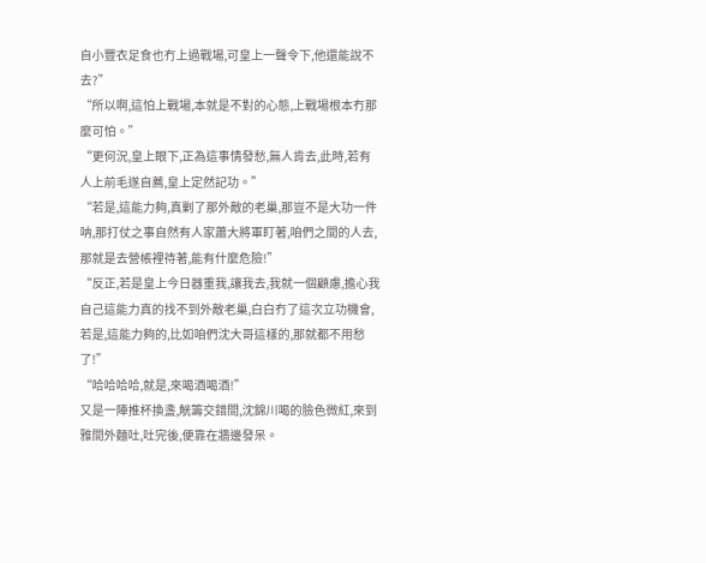自小豐衣足食也冇上過戰場,可皇上一聲令下,他還能說不去?”
“所以啊,這怕上戰場,本就是不對的心態,上戰場根本冇那麼可怕。”
“更何況,皇上眼下,正為這事情發愁,無人肯去,此時,若有人上前毛遂自薦,皇上定然記功。”
“若是,這能力夠,真剿了那外敵的老巢,那豈不是大功一件呐,那打仗之事自然有人家蕭大將軍盯著,咱們之間的人去,那就是去營帳裡待著,能有什麼危險!”
“反正,若是皇上今日器重我,讓我去,我就一個顧慮,擔心我自己這能力真的找不到外敵老巢,白白冇了這次立功機會,若是,這能力夠的,比如咱們沈大哥這樣的,那就都不用愁了!”
“哈哈哈哈,就是,來喝酒喝酒!”
又是一陣推杯換盞,觥籌交錯間,沈錦川喝的臉色微紅,來到雅間外麵吐,吐完後,便靠在牆邊發呆。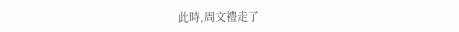此時,周文禮走了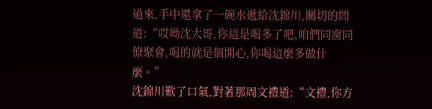過來,手中還拿了一碗水遞給沈錦川,關切的問道:“哎呦沈大哥,你這是喝多了吧,咱們同窗同僚聚會,喝的就是個開心,你喝這麼多做什麼。”
沈錦川歎了口氣,對著那周文禮道:“文禮,你方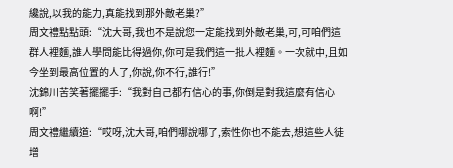纔說,以我的能力,真能找到那外敵老巢?”
周文禮點點頭:“沈大哥,我也不是說您一定能找到外敵老巢,可,可咱們這群人裡麵,誰人學問能比得過你,你可是我們這一批人裡麵。一次就中,且如今坐到最高位置的人了,你說,你不行,誰行!”
沈錦川苦笑著擺擺手:“我對自己都冇信心的事,你倒是對我這麼有信心啊!”
周文禮繼續道:“哎呀,沈大哥,咱們哪說哪了,索性你也不能去,想這些人徒增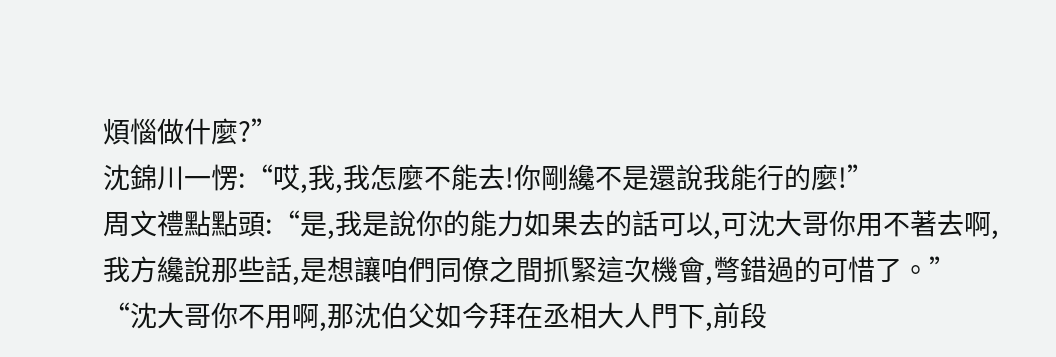煩惱做什麼?”
沈錦川一愣:“哎,我,我怎麼不能去!你剛纔不是還說我能行的麼!”
周文禮點點頭:“是,我是說你的能力如果去的話可以,可沈大哥你用不著去啊,我方纔說那些話,是想讓咱們同僚之間抓緊這次機會,彆錯過的可惜了。”
“沈大哥你不用啊,那沈伯父如今拜在丞相大人門下,前段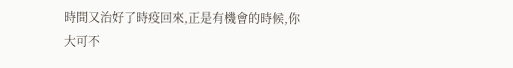時間又治好了時疫回來,正是有機會的時候,你大可不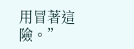用冒著這險。”